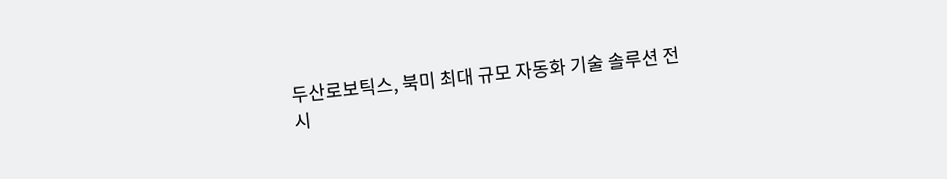두산로보틱스, 북미 최대 규모 자동화 기술 솔루션 전시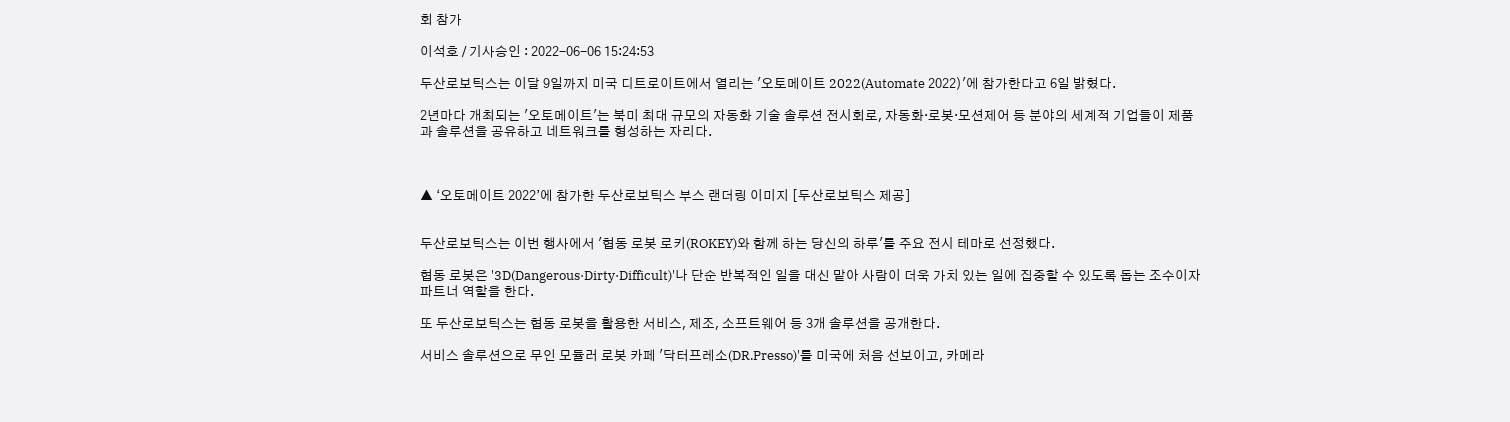회 참가

이석호 / 기사승인 : 2022-06-06 15:24:53

두산로보틱스는 이달 9일까지 미국 디트로이트에서 열리는 '오토메이트 2022(Automate 2022)'에 참가한다고 6일 밝혔다.

2년마다 개최되는 '오토메이트'는 북미 최대 규모의 자동화 기술 솔루션 전시회로, 자동화·로봇·모션제어 등 분야의 세계적 기업들이 제품과 솔루션을 공유하고 네트워크를 형성하는 자리다.



▲ ‘오토메이트 2022’에 참가한 두산로보틱스 부스 랜더링 이미지 [두산로보틱스 제공]


두산로보틱스는 이번 행사에서 '협동 로봇 로키(ROKEY)와 함께 하는 당신의 하루'를 주요 전시 테마로 선정했다.

협동 로봇은 '3D(Dangerous·Dirty·Difficult)'나 단순 반복적인 일을 대신 맡아 사람이 더욱 가치 있는 일에 집중할 수 있도록 돕는 조수이자 파트너 역할을 한다.

또 두산로보틱스는 협동 로봇을 활용한 서비스, 제조, 소프트웨어 등 3개 솔루션을 공개한다.

서비스 솔루션으로 무인 모듈러 로봇 카페 '닥터프레소(DR.Presso)'를 미국에 처음 선보이고, 카메라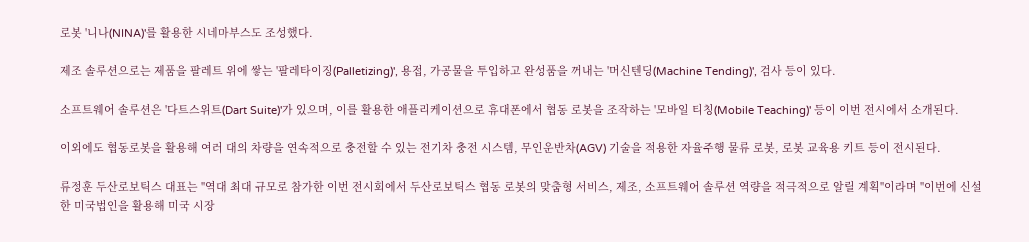로봇 '니나(NINA)'를 활용한 시네마부스도 조성했다.

제조 솔루션으로는 제품을 팔레트 위에 쌓는 '팔레타이징(Palletizing)', 용접, 가공물을 투입하고 완성품을 꺼내는 '머신텐딩(Machine Tending)', 검사 등이 있다.

소프트웨어 솔루션은 '다트스위트(Dart Suite)'가 있으며, 이를 활용한 애플리케이션으로 휴대폰에서 협동 로봇을 조작하는 '모바일 티칭(Mobile Teaching)' 등이 이번 전시에서 소개된다.

이외에도 협동로봇을 활용해 여러 대의 차량을 연속적으로 충전할 수 있는 전기차 충전 시스템, 무인운반차(AGV) 기술을 적용한 자율주행 물류 로봇, 로봇 교육용 키트 등이 전시된다.

류정훈 두산로보틱스 대표는 "역대 최대 규모로 참가한 이번 전시회에서 두산로보틱스 협동 로봇의 맞춤형 서비스, 제조, 소프트웨어 솔루션 역량을 적극적으로 알릴 계획"이라며 "이번에 신설한 미국법인을 활용해 미국 시장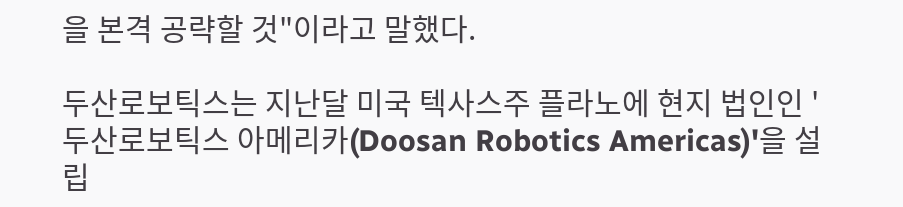을 본격 공략할 것"이라고 말했다.

두산로보틱스는 지난달 미국 텍사스주 플라노에 현지 법인인 '두산로보틱스 아메리카(Doosan Robotics Americas)'을 설립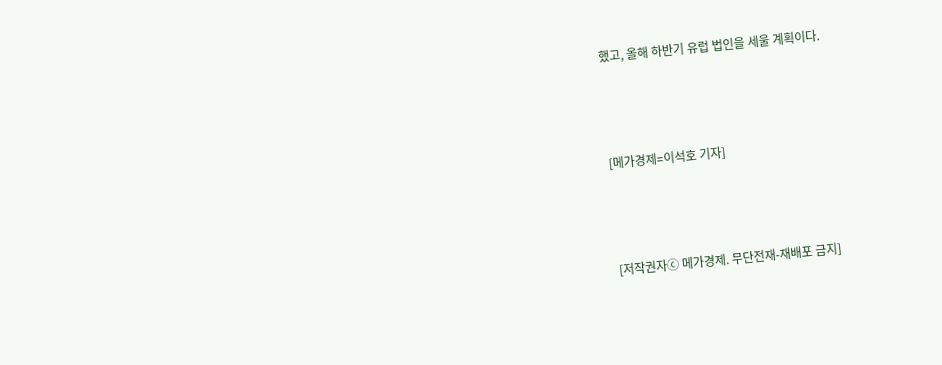했고, 올해 하반기 유럽 법인을 세울 계획이다.



[메가경제=이석호 기자]



[저작권자ⓒ 메가경제. 무단전재-재배포 금지]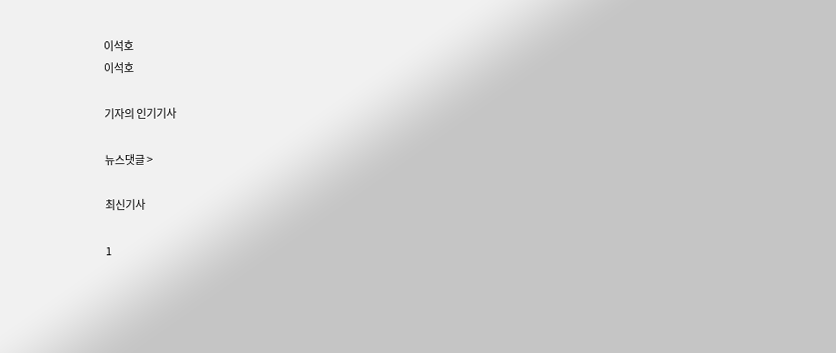이석호
이석호

기자의 인기기사

뉴스댓글 >

최신기사

1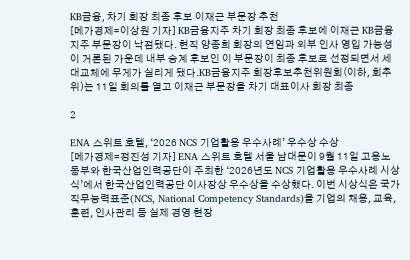KB금융, 차기 회장 최종 후보 이재근 부문장 추천
[메가경제=이상원 기자] KB금융지주 차기 회장 최종 후보에 이재근 KB금융지주 부문장이 낙점됐다. 현직 양종희 회장의 연임과 외부 인사 영입 가능성이 거론된 가운데 내부 승계 후보인 이 부문장이 최종 후보로 선정되면서 세대교체에 무게가 실리게 됐다.KB금융지주 회장후보추천위원회(이하, 회추위)는 11일 회의를 열고 이재근 부문장을 차기 대표이사 회장 최종

2

ENA 스위트 호텔, ‘2026 NCS 기업활용 우수사례’ 우수상 수상
[메가경제=정진성 기자] ENA 스위트 호텔 서울 남대문이 9월 11일 고용노동부와 한국산업인력공단이 주최한 ‘2026년도 NCS 기업활용 우수사례 시상식’에서 한국산업인력공단 이사장상 우수상을 수상했다. 이번 시상식은 국가직무능력표준(NCS, National Competency Standards)을 기업의 채용, 교육, 훈련, 인사관리 등 실제 경영 현장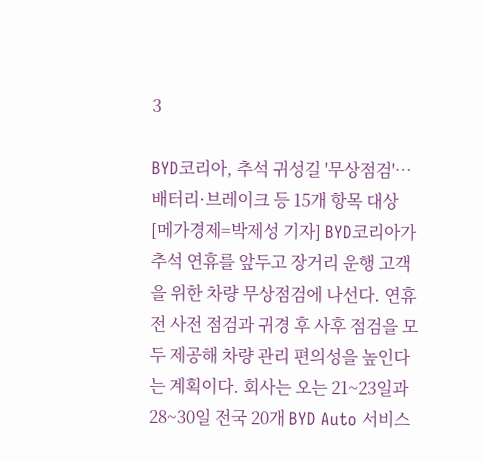3

BYD코리아, 추석 귀성길 '무상점검'…배터리·브레이크 등 15개 항목 대상
[메가경제=박제성 기자] BYD코리아가 추석 연휴를 앞두고 장거리 운행 고객을 위한 차량 무상점검에 나선다. 연휴 전 사전 점검과 귀경 후 사후 점검을 모두 제공해 차량 관리 편의성을 높인다는 계획이다. 회사는 오는 21~23일과 28~30일 전국 20개 BYD Auto 서비스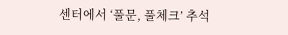센터에서 ‘풀문, 풀체크’ 추석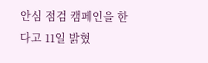안심 점검 캠페인을 한다고 11일 밝혔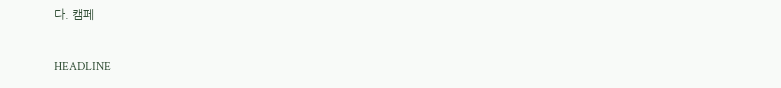다. 캠페

HEADLINE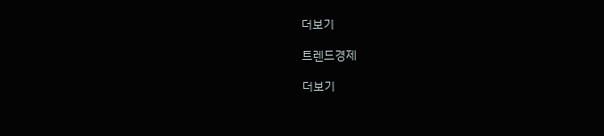더보기

트렌드경제

더보기